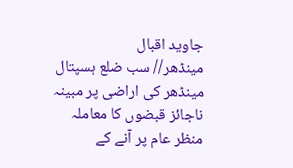جاوید اقبال
مینڈھر// سب ضلع ہسپتال مینڈھر کی اراضی پر مبینہ ناجائز قبضوں کا معاملہ منظر عام پر آنے کے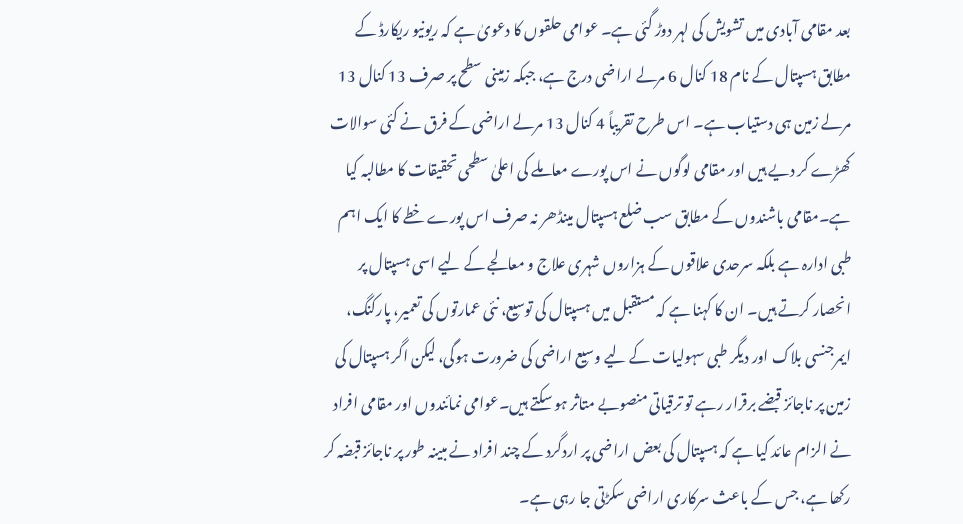بعد مقامی آبادی میں تشویش کی لہر دوڑ گئی ہے۔ عوامی حلقوں کا دعویٰ ہے کہ ریونیو ریکارڈ کے مطابق ہسپتال کے نام 18 کنال 6 مرلے اراضی درج ہے، جبکہ زمینی سطح پر صرف 13 کنال 13 مرلے زمین ہی دستیاب ہے۔ اس طرح تقریباً 4 کنال 13 مرلے اراضی کے فرق نے کئی سوالات کھڑے کر دیے ہیں اور مقامی لوگوں نے اس پورے معاملے کی اعلیٰ سطحی تحقیقات کا مطالبہ کیا ہے۔مقامی باشندوں کے مطابق سب ضلع ہسپتال مینڈھر نہ صرف اس پورے خطے کا ایک اہم طبی ادارہ ہے بلکہ سرحدی علاقوں کے ہزاروں شہری علاج و معالجے کے لیے اسی ہسپتال پر انحصار کرتے ہیں۔ ان کا کہنا ہے کہ مستقبل میں ہسپتال کی توسیع، نئی عمارتوں کی تعمیر، پارکنگ، ایمرجنسی بلاک اور دیگر طبی سہولیات کے لیے وسیع اراضی کی ضرورت ہوگی، لیکن اگر ہسپتال کی زمین پر ناجائز قبضے برقرار رہے تو ترقیاتی منصوبے متاثر ہو سکتے ہیں۔عوامی نمائندوں اور مقامی افراد نے الزام عائد کیا ہے کہ ہسپتال کی بعض اراضی پر اردگرد کے چند افراد نے مبینہ طور پر ناجائز قبضہ کر رکھا ہے، جس کے باعث سرکاری اراضی سکڑتی جا رہی ہے۔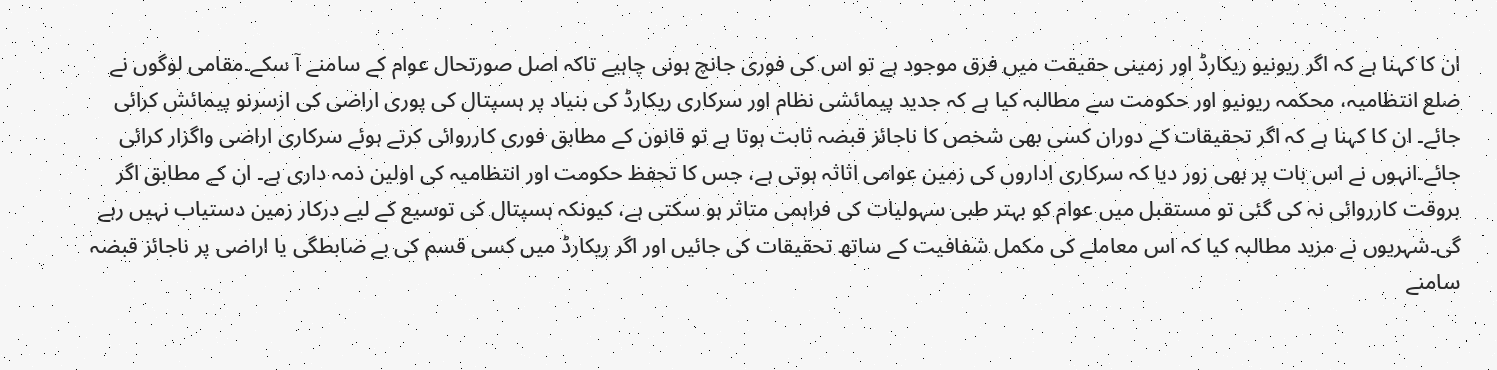ان کا کہنا ہے کہ اگر ریونیو ریکارڈ اور زمینی حقیقت میں فرق موجود ہے تو اس کی فوری جانچ ہونی چاہیے تاکہ اصل صورتحال عوام کے سامنے آ سکے۔مقامی لوگوں نے ضلع انتظامیہ، محکمہ ریونیو اور حکومت سے مطالبہ کیا ہے کہ جدید پیمائشی نظام اور سرکاری ریکارڈ کی بنیاد پر ہسپتال کی پوری اراضی کی ازسرنو پیمائش کرائی جائے۔ ان کا کہنا ہے کہ اگر تحقیقات کے دوران کسی بھی شخص کا ناجائز قبضہ ثابت ہوتا ہے تو قانون کے مطابق فوری کارروائی کرتے ہوئے سرکاری اراضی واگزار کرائی جائے۔انہوں نے اس بات پر بھی زور دیا کہ سرکاری اداروں کی زمین عوامی اثاثہ ہوتی ہے، جس کا تحفظ حکومت اور انتظامیہ کی اولین ذمہ داری ہے۔ ان کے مطابق اگر بروقت کارروائی نہ کی گئی تو مستقبل میں عوام کو بہتر طبی سہولیات کی فراہمی متاثر ہو سکتی ہے، کیونکہ ہسپتال کی توسیع کے لیے درکار زمین دستیاب نہیں رہے گی۔شہریوں نے مزید مطالبہ کیا کہ اس معاملے کی مکمل شفافیت کے ساتھ تحقیقات کی جائیں اور اگر ریکارڈ میں کسی قسم کی بے ضابطگی یا اراضی پر ناجائز قبضہ سامنے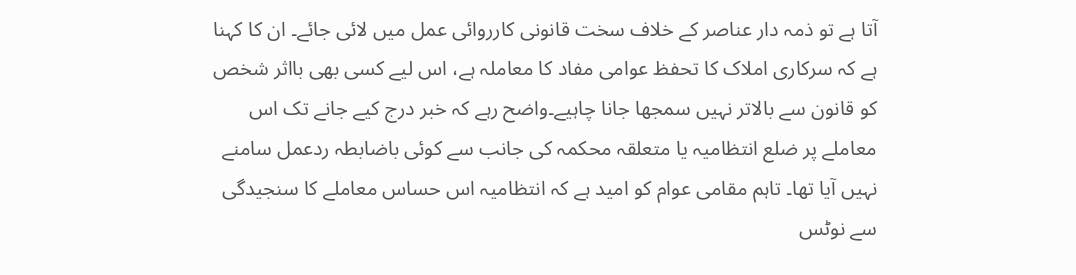آتا ہے تو ذمہ دار عناصر کے خلاف سخت قانونی کارروائی عمل میں لائی جائے۔ ان کا کہنا ہے کہ سرکاری املاک کا تحفظ عوامی مفاد کا معاملہ ہے، اس لیے کسی بھی بااثر شخص کو قانون سے بالاتر نہیں سمجھا جانا چاہیے۔واضح رہے کہ خبر درج کیے جانے تک اس معاملے پر ضلع انتظامیہ یا متعلقہ محکمہ کی جانب سے کوئی باضابطہ ردعمل سامنے نہیں آیا تھا۔ تاہم مقامی عوام کو امید ہے کہ انتظامیہ اس حساس معاملے کا سنجیدگی سے نوٹس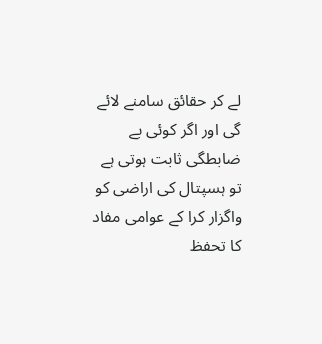لے کر حقائق سامنے لائے گی اور اگر کوئی بے ضابطگی ثابت ہوتی ہے تو ہسپتال کی اراضی کو واگزار کرا کے عوامی مفاد کا تحفظ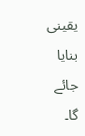یقینی بنایا جائے گا۔